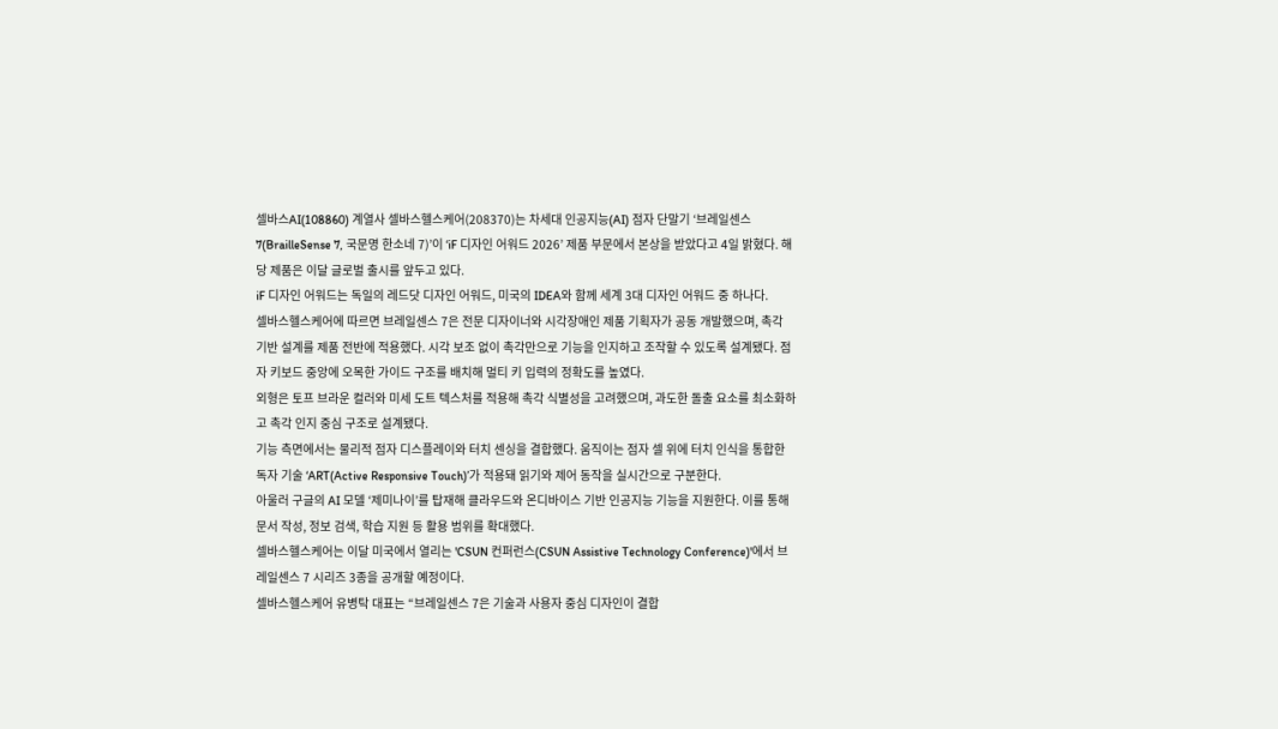셀바스AI(108860) 계열사 셀바스헬스케어(208370)는 차세대 인공지능(AI) 점자 단말기 ‘브레일센스 7(BrailleSense 7, 국문명 한소네 7)’이 ‘iF 디자인 어워드 2026’ 제품 부문에서 본상을 받았다고 4일 밝혔다. 해당 제품은 이달 글로벌 출시를 앞두고 있다.
iF 디자인 어워드는 독일의 레드닷 디자인 어워드, 미국의 IDEA와 함께 세계 3대 디자인 어워드 중 하나다.
셀바스헬스케어에 따르면 브레일센스 7은 전문 디자이너와 시각장애인 제품 기획자가 공동 개발했으며, 촉각 기반 설계를 제품 전반에 적용했다. 시각 보조 없이 촉각만으로 기능을 인지하고 조작할 수 있도록 설계됐다. 점자 키보드 중앙에 오목한 가이드 구조를 배치해 멀티 키 입력의 정확도를 높였다.
외형은 토프 브라운 컬러와 미세 도트 텍스처를 적용해 촉각 식별성을 고려했으며, 과도한 돌출 요소를 최소화하고 촉각 인지 중심 구조로 설계됐다.
기능 측면에서는 물리적 점자 디스플레이와 터치 센싱을 결합했다. 움직이는 점자 셀 위에 터치 인식을 통합한 독자 기술 ‘ART(Active Responsive Touch)’가 적용돼 읽기와 제어 동작을 실시간으로 구분한다.
아울러 구글의 AI 모델 ‘제미나이’를 탑재해 클라우드와 온디바이스 기반 인공지능 기능을 지원한다. 이를 통해 문서 작성, 정보 검색, 학습 지원 등 활용 범위를 확대했다.
셀바스헬스케어는 이달 미국에서 열리는 'CSUN 컨퍼런스(CSUN Assistive Technology Conference)'에서 브레일센스 7 시리즈 3종을 공개할 예정이다.
셀바스헬스케어 유병탁 대표는 “브레일센스 7은 기술과 사용자 중심 디자인이 결합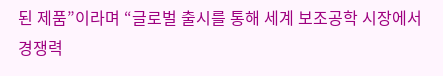된 제품”이라며 “글로벌 출시를 통해 세계 보조공학 시장에서 경쟁력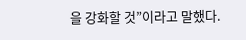을 강화할 것”이라고 말했다.